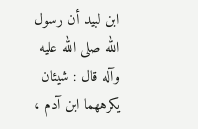ابن لبيد أن رسول الله صلى الله عليه وآله قال : شيئان يكرههما ابن آدم ،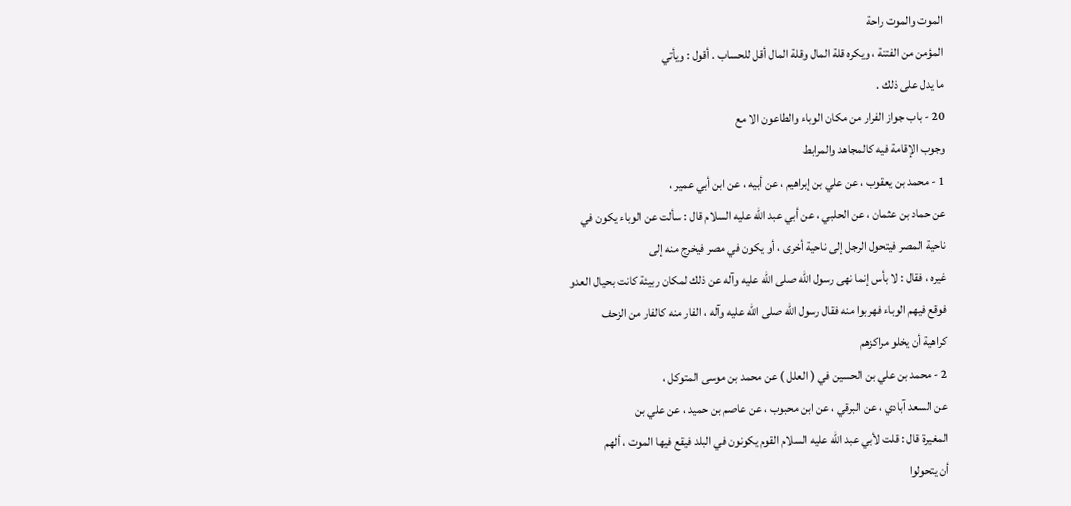الموت والموت راحة
المؤمن من الفتنة ، ويكره قلة المال وقلة المال أقل للحساب . أقول : ويأتي
ما يدل على ذلك .
20 - باب جواز الفرار من مكان الوباء والطاعون الا مع
وجوب الإقامة فيه كالمجاهد والمرابط
1 - محمد بن يعقوب ، عن علي بن إبراهيم ، عن أبيه ، عن ابن أبي عمير ،
عن حماد بن عثمان ، عن الحلبي ، عن أبي عبد الله عليه السلام قال : سألت عن الوباء يكون في
ناحية المصر فيتحول الرجل إلى ناحية أخرى ، أو يكون في مصر فيخرج منه إلى
غيره ، فقال : لا بأس إنما نهى رسول الله صلى الله عليه وآله عن ذلك لمكان ربيئة كانت بحيال العدو
فوقع فيهم الوباء فهربوا منه فقال رسول الله صلى الله عليه وآله ، الفار منه كالفار من الزحف
كراهية أن يخلو مراكزهم
2 - محمد بن علي بن الحسين في ( العلل ) عن محمد بن موسى المتوكل ،
عن السعد آبادي ، عن البرقي ، عن ابن محبوب ، عن عاصم بن حميد ، عن علي بن
المغيرة قال : قلت لأبي عبد الله عليه السلام القوم يكونون في البلد فيقع فيها الموت ، ألهم
أن يتحولوا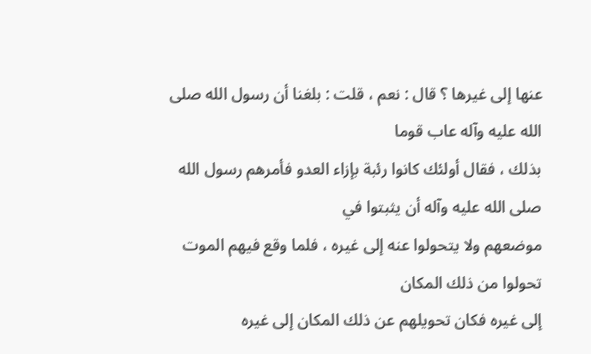عنها إلى غيرها ؟ قال : نعم ، قلت : بلغنا أن رسول الله صلى الله عليه وآله عاب قوما
بذلك ، فقال أولئك كانوا رئبة بإزاء العدو فأمرهم رسول الله صلى الله عليه وآله أن يثبتوا في
موضعهم ولا يتحولوا عنه إلى غيره ، فلما وقع فيهم الموت تحولوا من ذلك المكان
إلى غيره فكان تحويلهم عن ذلك المكان إلى غيره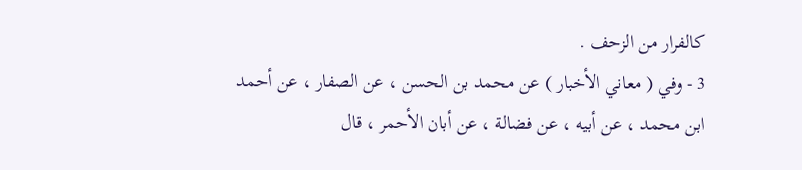كالفرار من الزحف .
3 - وفي ( معاني الأخبار ) عن محمد بن الحسن ، عن الصفار ، عن أحمد
ابن محمد ، عن أبيه ، عن فضالة ، عن أبان الأحمر ، قال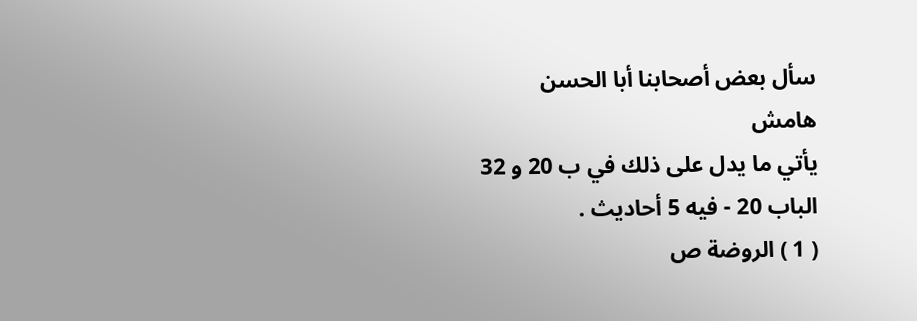سأل بعض أصحابنا أبا الحسن
هامش
يأتي ما يدل على ذلك في ب 20 و 32
الباب 20 - فيه 5 أحاديث .
( 1 ) الروضة ص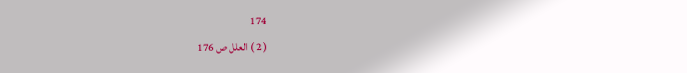174
( 2 ) العلل ص 176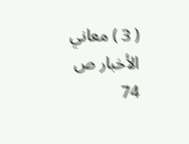( 3 ) معاني الأخبار ص 74